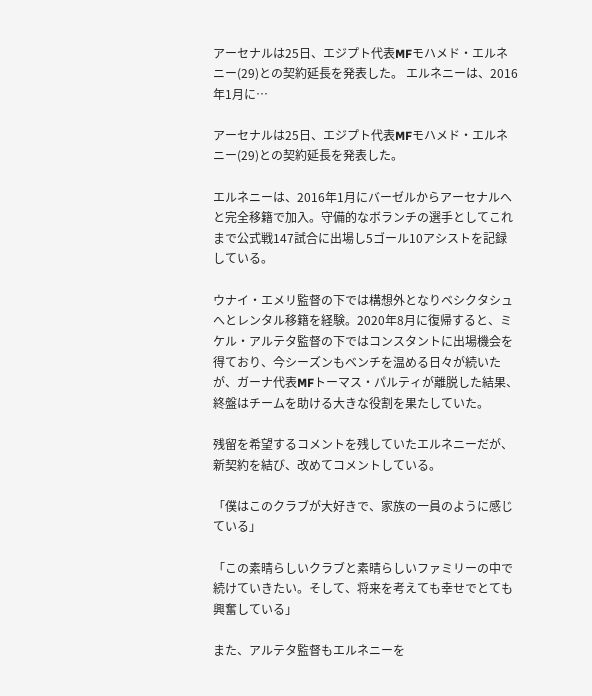アーセナルは25日、エジプト代表MFモハメド・エルネニー(29)との契約延長を発表した。 エルネニーは、2016年1月に…

アーセナルは25日、エジプト代表MFモハメド・エルネニー(29)との契約延長を発表した。

エルネニーは、2016年1月にバーゼルからアーセナルへと完全移籍で加入。守備的なボランチの選手としてこれまで公式戦147試合に出場し5ゴール10アシストを記録している。

ウナイ・エメリ監督の下では構想外となりベシクタシュへとレンタル移籍を経験。2020年8月に復帰すると、ミケル・アルテタ監督の下ではコンスタントに出場機会を得ており、今シーズンもベンチを温める日々が続いたが、ガーナ代表MFトーマス・パルティが離脱した結果、終盤はチームを助ける大きな役割を果たしていた。

残留を希望するコメントを残していたエルネニーだが、新契約を結び、改めてコメントしている。

「僕はこのクラブが大好きで、家族の一員のように感じている」

「この素晴らしいクラブと素晴らしいファミリーの中で続けていきたい。そして、将来を考えても幸せでとても興奮している」

また、アルテタ監督もエルネニーを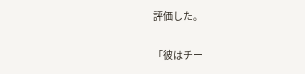評価した。

「彼はチー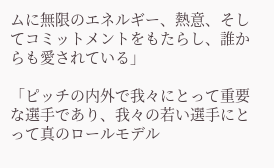ムに無限のエネルギー、熱意、そしてコミットメントをもたらし、誰からも愛されている」

「ピッチの内外で我々にとって重要な選手であり、我々の若い選手にとって真のロールモデル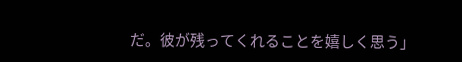だ。彼が残ってくれることを嬉しく思う」